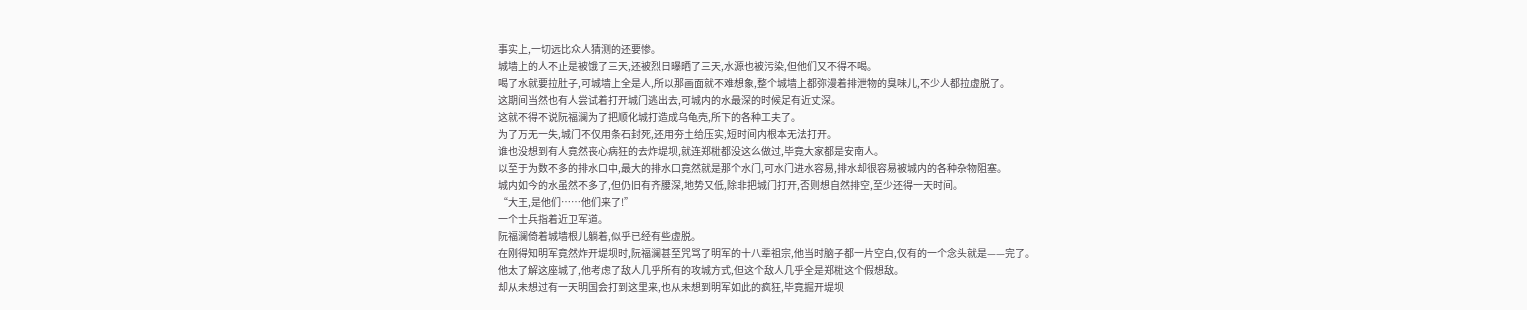事实上,一切远比众人猜测的还要惨。
城墙上的人不止是被饿了三天,还被烈日曝晒了三天,水源也被污染,但他们又不得不喝。
喝了水就要拉肚子,可城墙上全是人,所以那画面就不难想象,整个城墙上都弥漫着排泄物的臭味儿,不少人都拉虚脱了。
这期间当然也有人尝试着打开城门逃出去,可城内的水最深的时候足有近丈深。
这就不得不说阮福澜为了把顺化城打造成乌龟壳,所下的各种工夫了。
为了万无一失,城门不仅用条石封死,还用夯土给压实,短时间内根本无法打开。
谁也没想到有人竟然丧心病狂的去炸堤坝,就连郑梉都没这么做过,毕竟大家都是安南人。
以至于为数不多的排水口中,最大的排水口竟然就是那个水门,可水门进水容易,排水却很容易被城内的各种杂物阻塞。
城内如今的水虽然不多了,但仍旧有齐腰深,地势又低,除非把城门打开,否则想自然排空,至少还得一天时间。
“大王,是他们……他们来了!”
一个士兵指着近卫军道。
阮福澜倚着城墙根儿躺着,似乎已经有些虚脱。
在刚得知明军竟然炸开堤坝时,阮福澜甚至咒骂了明军的十八辈祖宗,他当时脑子都一片空白,仅有的一个念头就是——完了。
他太了解这座城了,他考虑了敌人几乎所有的攻城方式,但这个敌人几乎全是郑梉这个假想敌。
却从未想过有一天明国会打到这里来,也从未想到明军如此的疯狂,毕竟掘开堤坝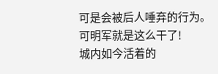可是会被后人唾弃的行为。
可明军就是这么干了!
城内如今活着的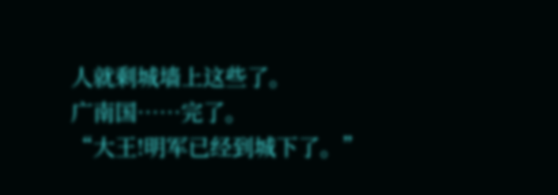人就剩城墙上这些了。
广南国……完了。
“大王!明军已经到城下了。”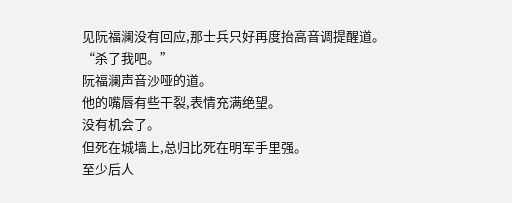见阮福澜没有回应,那士兵只好再度抬高音调提醒道。
“杀了我吧。”
阮福澜声音沙哑的道。
他的嘴唇有些干裂,表情充满绝望。
没有机会了。
但死在城墙上,总归比死在明军手里强。
至少后人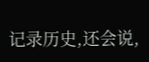记录历史,还会说,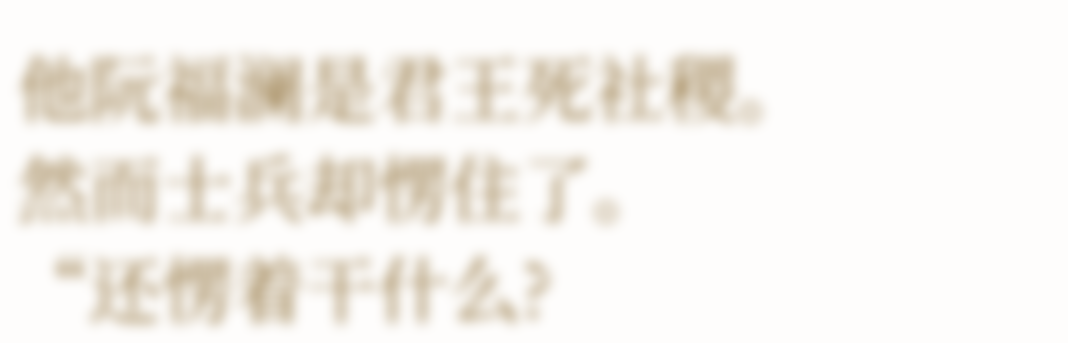他阮福澜是君王死社稷。
然而士兵却愣住了。
“还愣着干什么?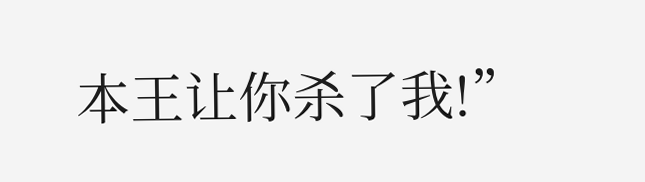本王让你杀了我!”